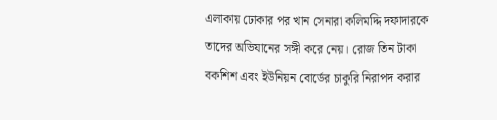এলাকায় ঢোকার পর খান সেনারা কলিমদ্দি দফাদারকে তাদের অভিযানের সঙ্গী করে নেয়। রোজ তিন টাকা বকশিশ এবং ইউনিয়ন বোর্ডের চাকুরি নিরাপদ করার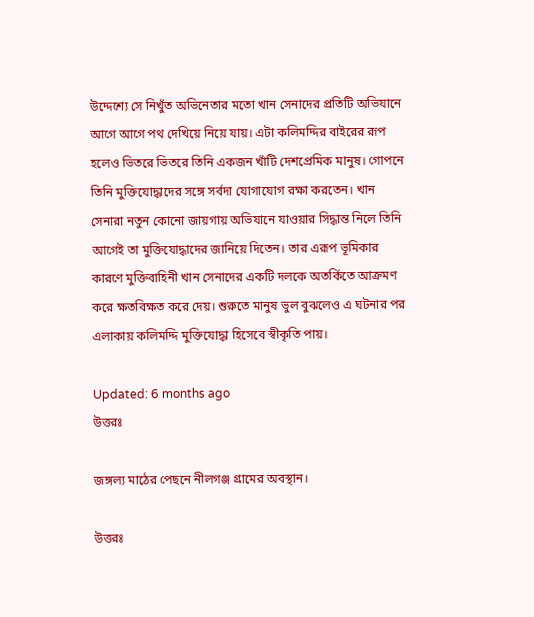উদ্দেশ্যে সে নিখুঁত অভিনেতার মতো খান সেনাদের প্রতিটি অভিযানে আগে আগে পথ দেখিয়ে নিয়ে যায়। এটা কলিমদ্দির বাইরের রূপ হলেও ভিতরে ভিতরে তিনি একজন খাঁটি দেশপ্রেমিক মানুষ। গোপনে তিনি মুক্তিযোদ্ধাদের সঙ্গে সর্বদা যোগাযোগ রক্ষা করতেন। খান সেনারা নতুন কোনো জায়গায় অভিযানে যাওয়ার সিদ্ধান্ত নিলে তিনি আগেই তা মুক্তিযোদ্ধাদের জানিয়ে দিতেন। তার এরূপ ভূমিকার কারণে মুক্তিবাহিনী খান সেনাদের একটি দলকে অতর্কিতে আক্রমণ করে ক্ষতবিক্ষত করে দেয়। শুরুতে মানুষ ভুল বুঝলেও এ ঘটনার পর এলাকায় কলিমদ্দি মুক্তিযোদ্ধা হিসেবে স্বীকৃতি পায়।

Updated: 6 months ago
উত্তরঃ

জঙ্গল্য মাঠের পেছনে নীলগঞ্জ গ্রামের অবস্থান।

উত্তরঃ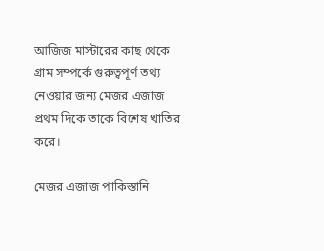আজিজ মাস্টারের কাছ থেকে গ্রাম সম্পর্কে গুরুত্বপূর্ণ তথ্য নেওয়ার জন্য মেজর এজাজ প্রথম দিকে তাকে বিশেষ খাতির করে।

মেজর এজাজ পাকিস্তানি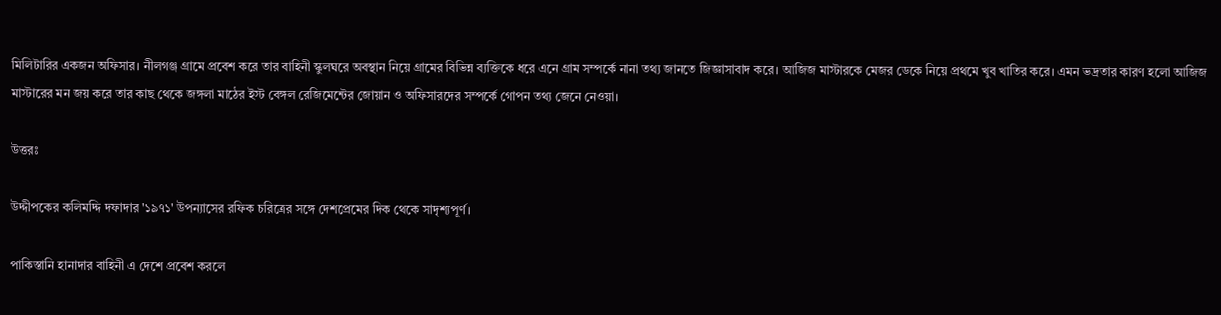মিলিটারির একজন অফিসার। নীলগঞ্জ গ্রামে প্রবেশ করে তার বাহিনী স্কুলঘরে অবস্থান নিয়ে গ্রামের বিভিন্ন ব্যক্তিকে ধরে এনে গ্রাম সম্পর্কে নানা তথ্য জানতে জিজ্ঞাসাবাদ করে। আজিজ মাস্টারকে মেজর ডেকে নিয়ে প্রথমে খুব খাতির করে। এমন ভদ্রতার কারণ হলো আজিজ মাস্টারের মন জয় করে তার কাছ থেকে জঙ্গলা মাঠের ইস্ট বেঙ্গল রেজিমেন্টের জোয়ান ও অফিসারদের সম্পর্কে গোপন তথ্য জেনে নেওয়া।

উত্তরঃ

উদ্দীপকের কলিমদ্দি দফাদার '১৯৭১' উপন্যাসের রফিক চরিত্রের সঙ্গে দেশপ্রেমের দিক থেকে সাদৃশ্যপূর্ণ।

পাকিস্তানি হানাদার বাহিনী এ দেশে প্রবেশ করলে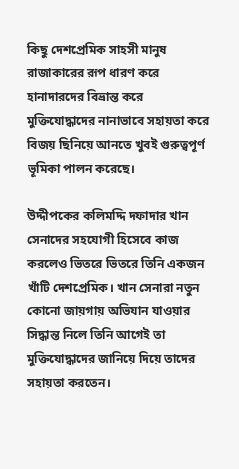কিছু দেশপ্রেমিক সাহসী মানুষ রাজাকারের রূপ ধারণ করে হানাদারদের বিভ্রান্ত করে মুক্তিযোদ্ধাদের নানাভাবে সহায়তা করে বিজয় ছিনিয়ে আনতে খুবই গুরুত্বপূর্ণ ভূমিকা পালন করেছে।

উদ্দীপকের কলিমদ্দি দফাদার খান সেনাদের সহযোগী হিসেবে কাজ করলেও ভিতরে ভিতরে তিনি একজন খাঁটি দেশপ্রেমিক। খান সেনারা নতুন কোনো জায়গায় অভিযান যাওয়ার সিদ্ধান্ত নিলে তিনি আগেই তা মুক্তিযোদ্ধাদের জানিয়ে দিয়ে তাদের সহায়তা করতেন।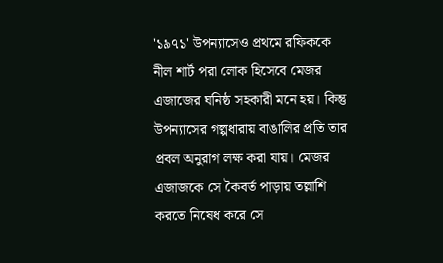'১৯৭১' উপন্যাসেও প্রথমে রফিককে নীল শার্ট পরা লোক হিসেবে মেজর এজাজের ঘনিষ্ঠ সহকারী মনে হয়। কিন্তু উপন্যাসের গল্পধারায় বাঙালির প্রতি তার প্রবল অনুরাগ লক্ষ করা যায়। মেজর এজাজকে সে কৈবর্ত পাড়ায় তল্লাশি করতে নিষেধ করে সে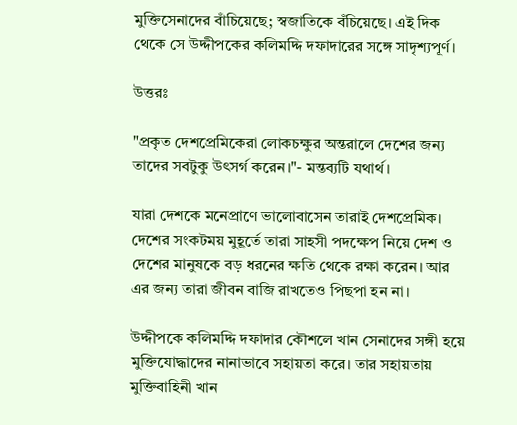মুক্তিসেনাদের বাঁচিয়েছে; স্বজাতিকে বঁচিয়েছে। এই দিক থেকে সে উদ্দীপকের কলিমদ্দি দফাদারের সঙ্গে সাদৃশ্যপূর্ণ।

উত্তরঃ

"প্রকৃত দেশপ্রেমিকেরা লোকচক্ষুর অন্তরালে দেশের জন্য তাদের সবটুকু উৎসর্গ করেন।"- মন্তব্যটি যথার্থ।

যারা দেশকে মনেপ্রাণে ভালোবাসেন তারাই দেশপ্রেমিক। দেশের সংকটময় মুহূর্তে তারা সাহসী পদক্ষেপ নিয়ে দেশ ও দেশের মানুষকে বড় ধরনের ক্ষতি থেকে রক্ষা করেন। আর এর জন্য তারা জীবন বাজি রাখতেও পিছপা হন না।

উদ্দীপকে কলিমদ্দি দফাদার কৌশলে খান সেনাদের সঙ্গী হয়ে মুক্তিযোদ্ধাদের নানাভাবে সহায়তা করে। তার সহায়তায় মুক্তিবাহিনী খান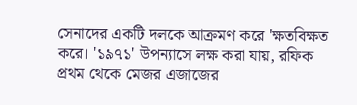সেনাদের একটি দলকে আক্রমণ করে 'ক্ষতবিক্ষত করে। '১৯৭১' উপন্যাসে লক্ষ করা যায়, রফিক প্রথম থেকে মেজর এজাজের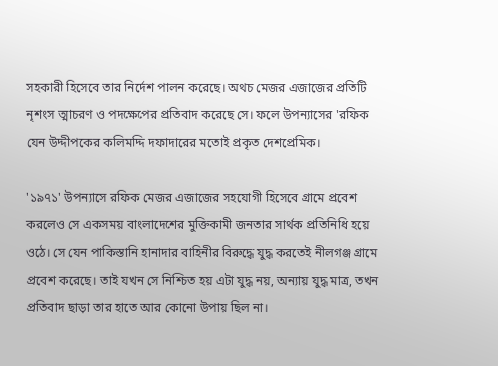সহকারী হিসেবে তার নির্দেশ পালন করেছে। অথচ মেজর এজাজের প্রতিটি নৃশংস ত্মাচরণ ও পদক্ষেপের প্রতিবাদ করেছে সে। ফলে উপন্যাসের 'রফিক যেন উদ্দীপকের কলিমদ্দি দফাদারের মতোই প্রকৃত দেশপ্রেমিক।

'১৯৭১' উপন্যাসে রফিক মেজর এজাজের সহযোগী হিসেবে গ্রামে প্রবেশ করলেও সে একসময় বাংলাদেশের মুক্তিকামী জনতার সার্থক প্রতিনিধি হয়ে ওঠে। সে যেন পাকিস্তানি হানাদার বাহিনীর বিরুদ্ধে যুদ্ধ করতেই নীলগঞ্জ গ্রামে প্রবেশ করেছে। তাই যখন সে নিশ্চিত হয় এটা যুদ্ধ নয়, অন্যায় যুদ্ধ মাত্র, তখন প্রতিবাদ ছাড়া তার হাতে আর কোনো উপায় ছিল না।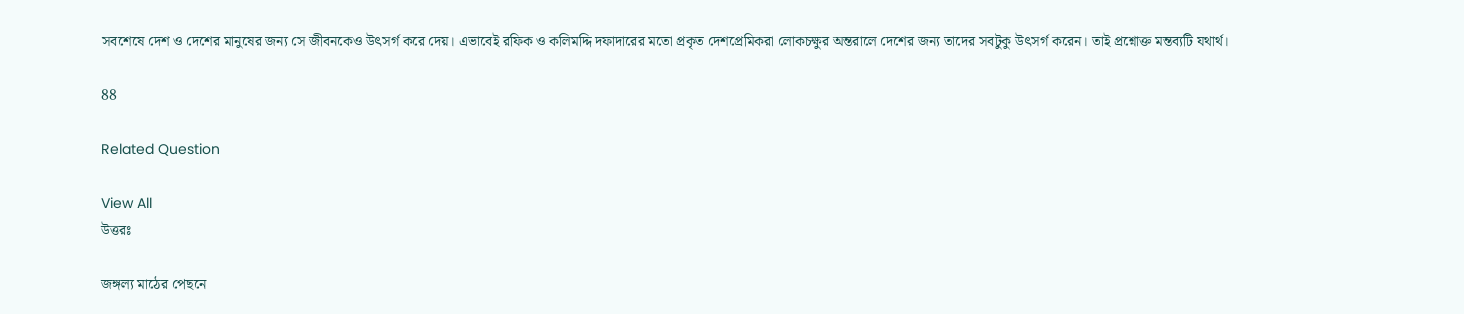সবশেষে দেশ ও দেশের মানুষের জন্য সে জীবনকেও উৎসর্গ করে দেয়। এভাবেই রফিক ও কলিমদ্দি দফাদারের মতো প্রকৃত দেশপ্রেমিকরা লোকচক্ষুর অন্তরালে দেশের জন্য তাদের সবটুকু উৎসর্গ করেন। তাই প্রশ্নোক্ত মন্তব্যটি যথার্থ।

88

Related Question

View All
উত্তরঃ

জঙ্গল্য মাঠের পেছনে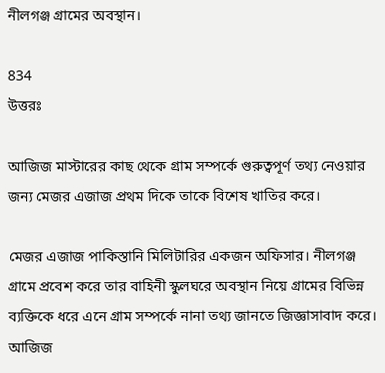নীলগঞ্জ গ্রামের অবস্থান।

834
উত্তরঃ

আজিজ মাস্টারের কাছ থেকে গ্রাম সম্পর্কে গুরুত্বপূর্ণ তথ্য নেওয়ার জন্য মেজর এজাজ প্রথম দিকে তাকে বিশেষ খাতির করে।

মেজর এজাজ পাকিস্তানি মিলিটারির একজন অফিসার। নীলগঞ্জ গ্রামে প্রবেশ করে তার বাহিনী স্কুলঘরে অবস্থান নিয়ে গ্রামের বিভিন্ন ব্যক্তিকে ধরে এনে গ্রাম সম্পর্কে নানা তথ্য জানতে জিজ্ঞাসাবাদ করে। আজিজ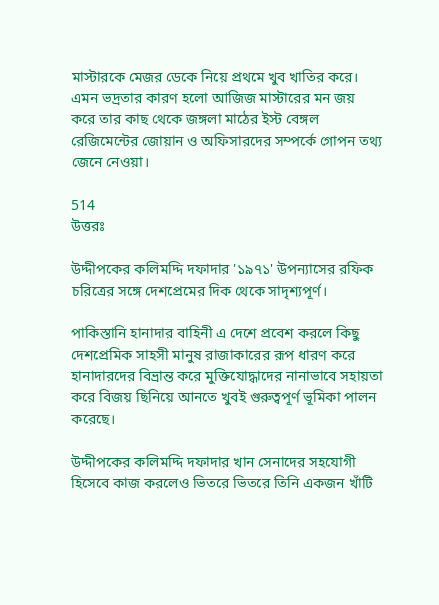মাস্টারকে মেজর ডেকে নিয়ে প্রথমে খুব খাতির করে। এমন ভদ্রতার কারণ হলো আজিজ মাস্টারের মন জয় করে তার কাছ থেকে জঙ্গলা মাঠের ইস্ট বেঙ্গল রেজিমেন্টের জোয়ান ও অফিসারদের সম্পর্কে গোপন তথ্য জেনে নেওয়া।

514
উত্তরঃ

উদ্দীপকের কলিমদ্দি দফাদার '১৯৭১' উপন্যাসের রফিক চরিত্রের সঙ্গে দেশপ্রেমের দিক থেকে সাদৃশ্যপূর্ণ।

পাকিস্তানি হানাদার বাহিনী এ দেশে প্রবেশ করলে কিছু দেশপ্রেমিক সাহসী মানুষ রাজাকারের রূপ ধারণ করে হানাদারদের বিভ্রান্ত করে মুক্তিযোদ্ধাদের নানাভাবে সহায়তা করে বিজয় ছিনিয়ে আনতে খুবই গুরুত্বপূর্ণ ভূমিকা পালন করেছে।

উদ্দীপকের কলিমদ্দি দফাদার খান সেনাদের সহযোগী হিসেবে কাজ করলেও ভিতরে ভিতরে তিনি একজন খাঁটি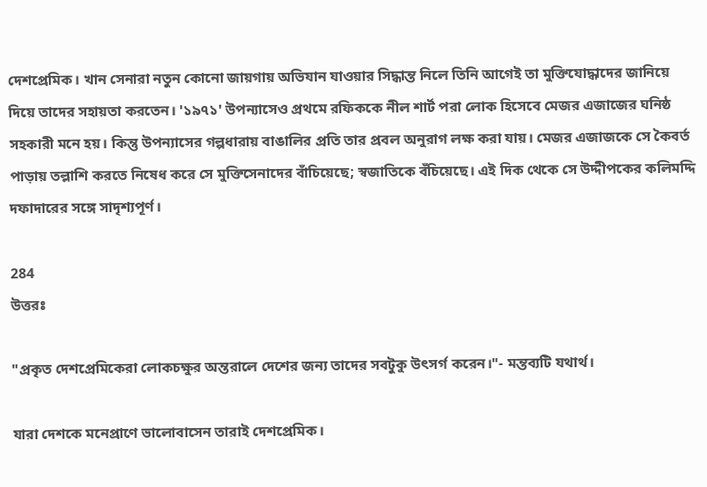দেশপ্রেমিক। খান সেনারা নতুন কোনো জায়গায় অভিযান যাওয়ার সিদ্ধান্ত নিলে তিনি আগেই তা মুক্তিযোদ্ধাদের জানিয়ে দিয়ে তাদের সহায়তা করতেন। '১৯৭১' উপন্যাসেও প্রথমে রফিককে নীল শার্ট পরা লোক হিসেবে মেজর এজাজের ঘনিষ্ঠ সহকারী মনে হয়। কিন্তু উপন্যাসের গল্পধারায় বাঙালির প্রতি তার প্রবল অনুরাগ লক্ষ করা যায়। মেজর এজাজকে সে কৈবর্ত পাড়ায় তল্লাশি করতে নিষেধ করে সে মুক্তিসেনাদের বাঁচিয়েছে; স্বজাতিকে বঁচিয়েছে। এই দিক থেকে সে উদ্দীপকের কলিমদ্দি দফাদারের সঙ্গে সাদৃশ্যপূর্ণ।

284
উত্তরঃ

"প্রকৃত দেশপ্রেমিকেরা লোকচক্ষুর অন্তরালে দেশের জন্য তাদের সবটুকু উৎসর্গ করেন।"- মন্তব্যটি যথার্থ।

যারা দেশকে মনেপ্রাণে ভালোবাসেন তারাই দেশপ্রেমিক।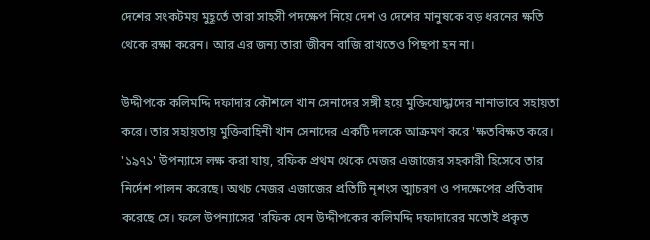দেশের সংকটময় মুহূর্তে তারা সাহসী পদক্ষেপ নিয়ে দেশ ও দেশের মানুষকে বড় ধরনের ক্ষতি থেকে রক্ষা করেন। আর এর জন্য তারা জীবন বাজি রাখতেও পিছপা হন না।

উদ্দীপকে কলিমদ্দি দফাদার কৌশলে খান সেনাদের সঙ্গী হয়ে মুক্তিযোদ্ধাদের নানাভাবে সহায়তা করে। তার সহায়তায় মুক্তিবাহিনী খান সেনাদের একটি দলকে আক্রমণ করে 'ক্ষতবিক্ষত করে। '১৯৭১' উপন্যাসে লক্ষ করা যায়, রফিক প্রথম থেকে মেজর এজাজের সহকারী হিসেবে তার নির্দেশ পালন করেছে। অথচ মেজর এজাজের প্রতিটি নৃশংস ত্মাচরণ ও পদক্ষেপের প্রতিবাদ করেছে সে। ফলে উপন্যাসের 'রফিক যেন উদ্দীপকের কলিমদ্দি দফাদারের মতোই প্রকৃত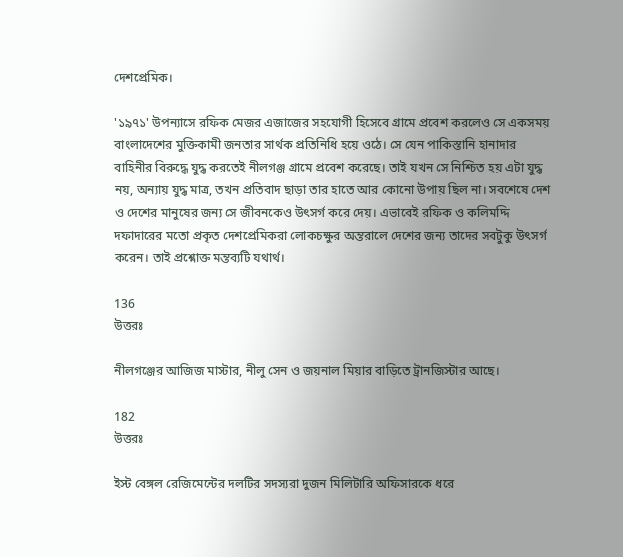দেশপ্রেমিক।

'১৯৭১' উপন্যাসে রফিক মেজর এজাজের সহযোগী হিসেবে গ্রামে প্রবেশ করলেও সে একসময় বাংলাদেশের মুক্তিকামী জনতার সার্থক প্রতিনিধি হয়ে ওঠে। সে যেন পাকিস্তানি হানাদার বাহিনীর বিরুদ্ধে যুদ্ধ করতেই নীলগঞ্জ গ্রামে প্রবেশ করেছে। তাই যখন সে নিশ্চিত হয় এটা যুদ্ধ নয়, অন্যায় যুদ্ধ মাত্র, তখন প্রতিবাদ ছাড়া তার হাতে আর কোনো উপায় ছিল না। সবশেষে দেশ ও দেশের মানুষের জন্য সে জীবনকেও উৎসর্গ করে দেয়। এভাবেই রফিক ও কলিমদ্দি দফাদারের মতো প্রকৃত দেশপ্রেমিকরা লোকচক্ষুর অন্তরালে দেশের জন্য তাদের সবটুকু উৎসর্গ করেন। তাই প্রশ্নোক্ত মন্তব্যটি যথার্থ।

136
উত্তরঃ

নীলগঞ্জের আজিজ মাস্টার, নীলু সেন ও জয়নাল মিয়ার বাড়িতে ট্রানজিস্টার আছে।

182
উত্তরঃ

ইস্ট বেঙ্গল রেজিমেন্টের দলটির সদস্যরা দুজন মিলিটারি অফিসারকে ধরে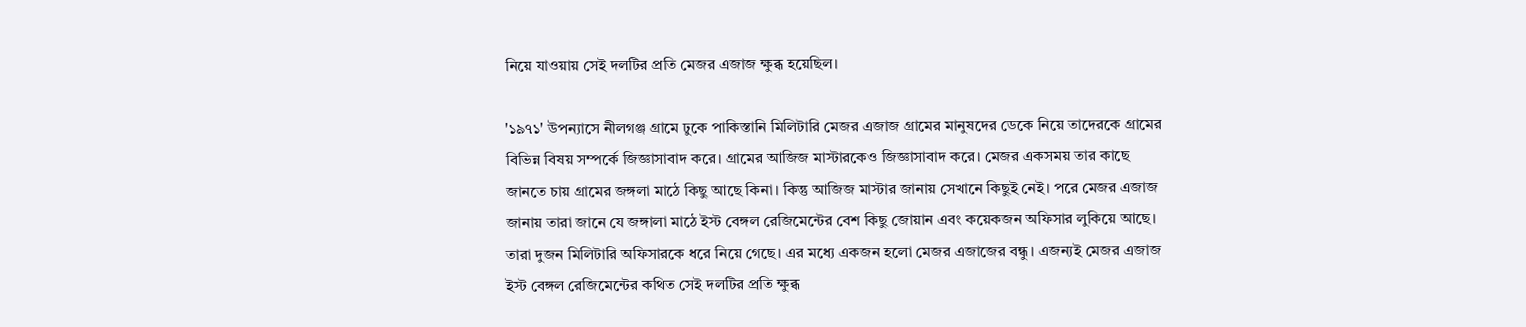নিয়ে যাওয়ায় সেই দলটির প্রতি মেজর এজাজ ক্ষুব্ধ হয়েছিল।

'১৯৭১' উপন্যাসে নীলগঞ্জ গ্রামে ঢুকে পাকিস্তানি মিলিটারি মেজর এজাজ গ্রামের মানুষদের ডেকে নিয়ে তাদেরকে গ্রামের বিভিন্ন বিষয় সম্পর্কে জিজ্ঞাসাবাদ করে। গ্রামের আজিজ মাস্টারকেও জিজ্ঞাসাবাদ করে। মেজর একসময় তার কাছে জানতে চায় গ্রামের জঙ্গলা মাঠে কিছু আছে কিনা। কিন্তু আজিজ মাস্টার জানায় সেখানে কিছুই নেই। পরে মেজর এজাজ জানায় তারা জানে যে জঙ্গালা মাঠে ইস্ট বেঙ্গল রেজিমেন্টের বেশ কিছু জোয়ান এবং কয়েকজন অফিসার লুকিয়ে আছে। তারা দুজন মিলিটারি অফিসারকে ধরে নিয়ে গেছে। এর মধ্যে একজন হলো মেজর এজাজের বন্ধু। এজন্যই মেজর এজাজ ইস্ট বেঙ্গল রেজিমেন্টের কথিত সেই দলটির প্রতি ক্ষুব্ধ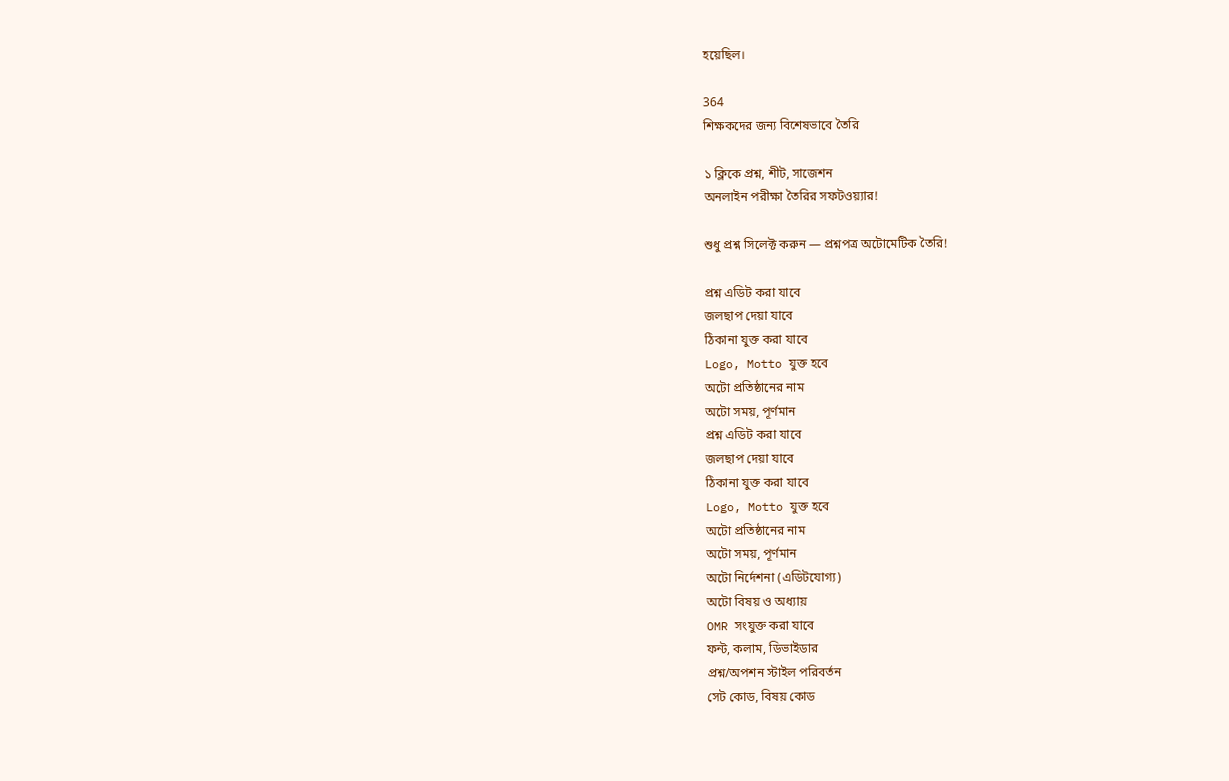হয়েছিল।

364
শিক্ষকদের জন্য বিশেষভাবে তৈরি

১ ক্লিকে প্রশ্ন, শীট, সাজেশন
অনলাইন পরীক্ষা তৈরির সফটওয়্যার!

শুধু প্রশ্ন সিলেক্ট করুন — প্রশ্নপত্র অটোমেটিক তৈরি!

প্রশ্ন এডিট করা যাবে
জলছাপ দেয়া যাবে
ঠিকানা যুক্ত করা যাবে
Logo, Motto যুক্ত হবে
অটো প্রতিষ্ঠানের নাম
অটো সময়, পূর্ণমান
প্রশ্ন এডিট করা যাবে
জলছাপ দেয়া যাবে
ঠিকানা যুক্ত করা যাবে
Logo, Motto যুক্ত হবে
অটো প্রতিষ্ঠানের নাম
অটো সময়, পূর্ণমান
অটো নির্দেশনা (এডিটযোগ্য)
অটো বিষয় ও অধ্যায়
OMR সংযুক্ত করা যাবে
ফন্ট, কলাম, ডিভাইডার
প্রশ্ন/অপশন স্টাইল পরিবর্তন
সেট কোড, বিষয় কোড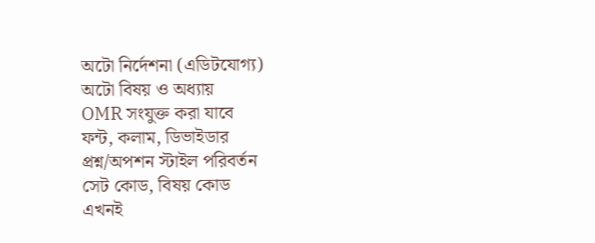অটো নির্দেশনা (এডিটযোগ্য)
অটো বিষয় ও অধ্যায়
OMR সংযুক্ত করা যাবে
ফন্ট, কলাম, ডিভাইডার
প্রশ্ন/অপশন স্টাইল পরিবর্তন
সেট কোড, বিষয় কোড
এখনই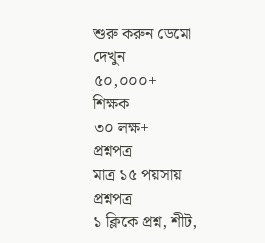শুরু করুন ডেমো দেখুন
৫০,০০০+
শিক্ষক
৩০ লক্ষ+
প্রশ্নপত্র
মাত্র ১৫ পয়সায় প্রশ্নপত্র
১ ক্লিকে প্রশ্ন, শীট,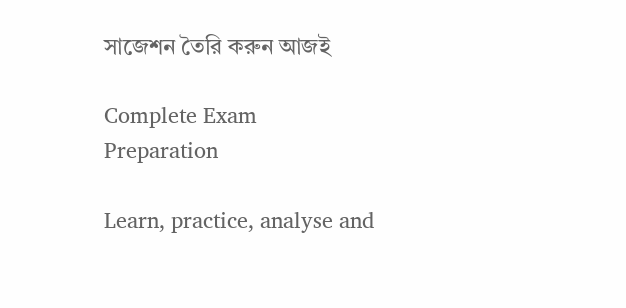সাজেশন তৈরি করুন আজই

Complete Exam
Preparation

Learn, practice, analyse and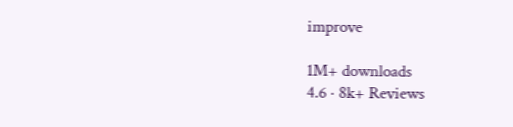improve

1M+ downloads
4.6 · 8k+ Reviews